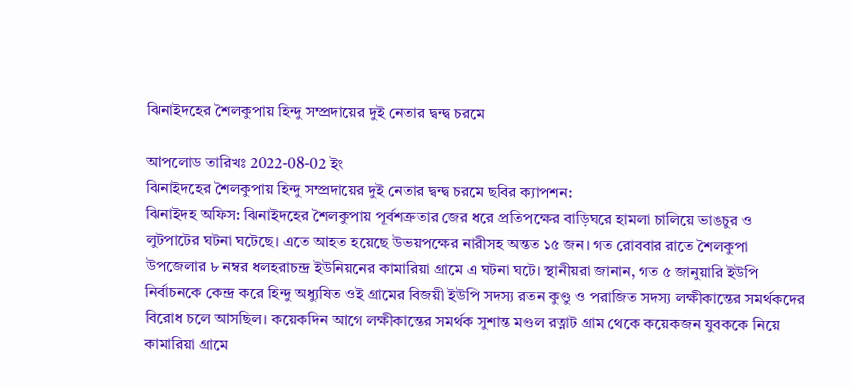ঝিনাইদহের শৈলকুপায় হিন্দু সম্প্রদায়ের দুই নেতার দ্বন্দ্ব চরমে

আপলোড তারিখঃ 2022-08-02 ইং
ঝিনাইদহের শৈলকুপায় হিন্দু সম্প্রদায়ের দুই নেতার দ্বন্দ্ব চরমে ছবির ক্যাপশন:
ঝিনাইদহ অফিস: ঝিনাইদহের শৈলকুপায় পূর্বশত্রুতার জের ধরে প্রতিপক্ষের বাড়িঘরে হামলা চালিয়ে ভাঙচুর ও লুটপাটের ঘটনা ঘটেছে। এতে আহত হয়েছে উভয়পক্ষের নারীসহ অন্তত ১৫ জন। গত রোববার রাতে শৈলকুপা উপজেলার ৮ নম্বর ধলহরাচন্দ্র ইউনিয়নের কামারিয়া গ্রামে এ ঘটনা ঘটে। স্থানীয়রা জানান, গত ৫ জানুয়ারি ইউপি নির্বাচনকে কেন্দ্র করে হিন্দু অধ্যুষিত ওই গ্রামের বিজয়ী ইউপি সদস্য রতন কুণ্ডু ও পরাজিত সদস্য লক্ষীকান্তের সমর্থকদের বিরোধ চলে আসছিল। কয়েকদিন আগে লক্ষীকান্তের সমর্থক সুশান্ত মণ্ডল রত্নাট গ্রাম থেকে কয়েকজন যুবককে নিয়ে কামারিয়া গ্রামে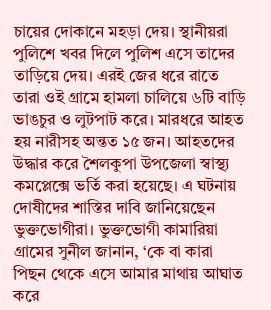চায়ের দোকানে মহড়া দেয়। স্থানীয়রা পুলিশে খবর দিলে পুলিশ এসে তাদের তাড়িয়ে দেয়। এরই জের ধরে রাতে তারা ওই গ্রামে হামলা চালিয়ে ৬টি বাড়ি ভাঙচুর ও লুটপাট করে। মারধরে আহত হয় নারীসহ অন্তত ১৫ জন। আহতদের উদ্ধার করে শৈলকুপা উপজেলা স্বাস্থ্য কমপ্লেক্সে ভর্তি করা হয়েছে। এ ঘটনায় দোষীদের শাস্তির দাবি জানিয়েছেন ভুক্তভোগীরা। ভুক্তভোগী কামারিয়া গ্রামের সুনীল জানান, ‘কে বা কারা পিছন থেকে এসে আমার মাথায় আঘাত করে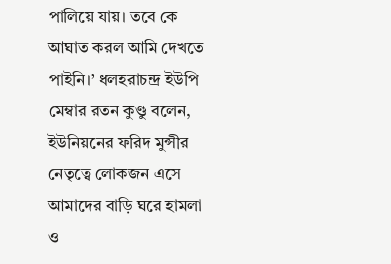পালিয়ে যায়। তবে কে আঘাত করল আমি দেখতে পাইনি।’ ধলহরাচন্দ্র ইউপি মেম্বার রতন কুণ্ডু বলেন, ইউনিয়নের ফরিদ মুন্সীর নেতৃত্বে লোকজন এসে আমাদের বাড়ি ঘরে হামলা ও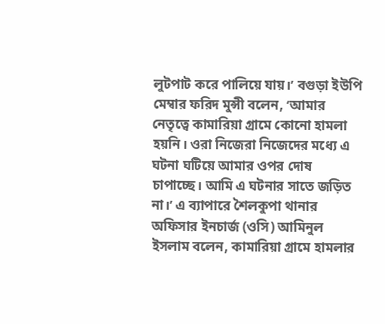লুটপাট করে পালিয়ে যায়।’ বগুড়া ইউপি মেম্বার ফরিদ মুন্সী বলেন, ‘আমার নেতৃত্বে কামারিয়া গ্রামে কোনো হামলা হয়নি। ওরা নিজেরা নিজেদের মধ্যে এ ঘটনা ঘটিয়ে আমার ওপর দোষ চাপাচ্ছে। আমি এ ঘটনার সাতে জড়িত না।’ এ ব্যাপারে শৈলকুপা থানার অফিসার ইনচার্জ (ওসি) আমিনুল ইসলাম বলেন, কামারিয়া গ্রামে হামলার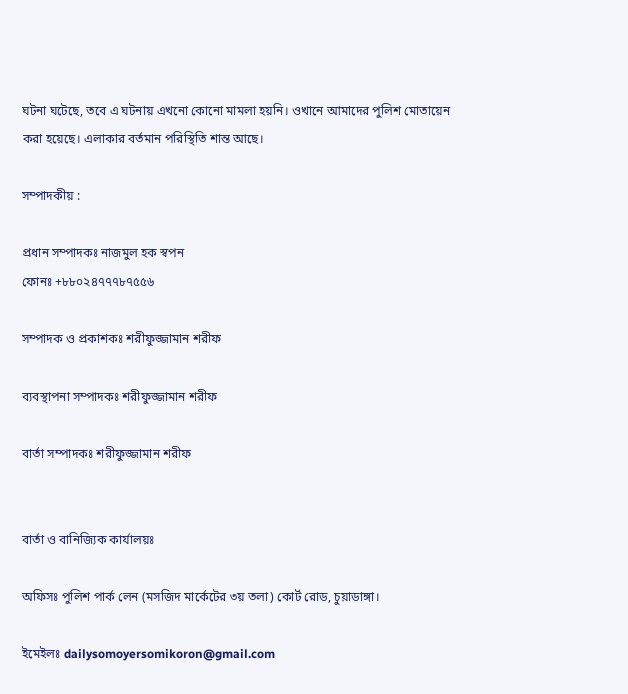ঘটনা ঘটেছে, তবে এ ঘটনায় এখনো কোনো মামলা হয়নি। ওখানে আমাদের পুলিশ মোতায়েন করা হয়েছে। এলাকার বর্তমান পরিস্থিতি শান্ত আছে।

সম্পাদকীয় :

প্রধান সম্পাদকঃ নাজমুল হক স্বপন
ফোনঃ +৮৮০২৪৭৭৭৮৭৫৫৬

সম্পাদক ও প্রকাশকঃ শরীফুজ্জামান শরীফ

ব্যবস্থাপনা সম্পাদকঃ শরীফুজ্জামান শরীফ

বার্তা সম্পাদকঃ শরীফুজ্জামান শরীফ


বার্তা ও বানিজ্যিক কার্যালয়ঃ

অফিসঃ পুলিশ পার্ক লেন (মসজিদ মার্কেটের ৩য় তলা) কোর্ট রোড, চুয়াডাঙ্গা।

ইমেইলঃ dailysomoyersomikoron@gmail.com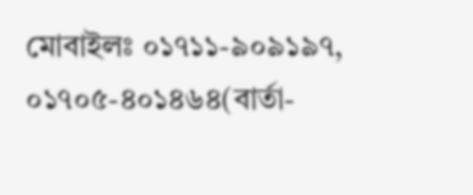মোবাইলঃ ০১৭১১-৯০৯১৯৭, ০১৭০৫-৪০১৪৬৪(বার্তা-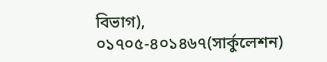বিভাগ), ০১৭০৫-৪০১৪৬৭(সার্কুলেশন)